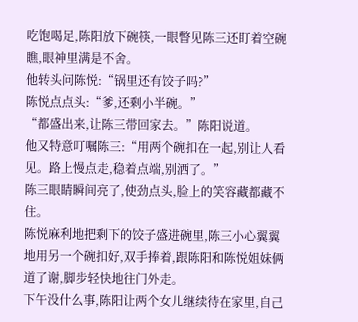吃饱喝足,陈阳放下碗筷,一眼瞥见陈三还盯着空碗瞧,眼神里满是不舍。
他转头问陈悦:“锅里还有饺子吗?”
陈悦点点头:“爹,还剩小半碗。”
“都盛出来,让陈三带回家去。”陈阳说道。
他又特意叮嘱陈三:“用两个碗扣在一起,别让人看见。路上慢点走,稳着点端,别洒了。”
陈三眼睛瞬间亮了,使劲点头,脸上的笑容藏都藏不住。
陈悦麻利地把剩下的饺子盛进碗里,陈三小心翼翼地用另一个碗扣好,双手捧着,跟陈阳和陈悦姐妹俩道了谢,脚步轻快地往门外走。
下午没什么事,陈阳让两个女儿继续待在家里,自己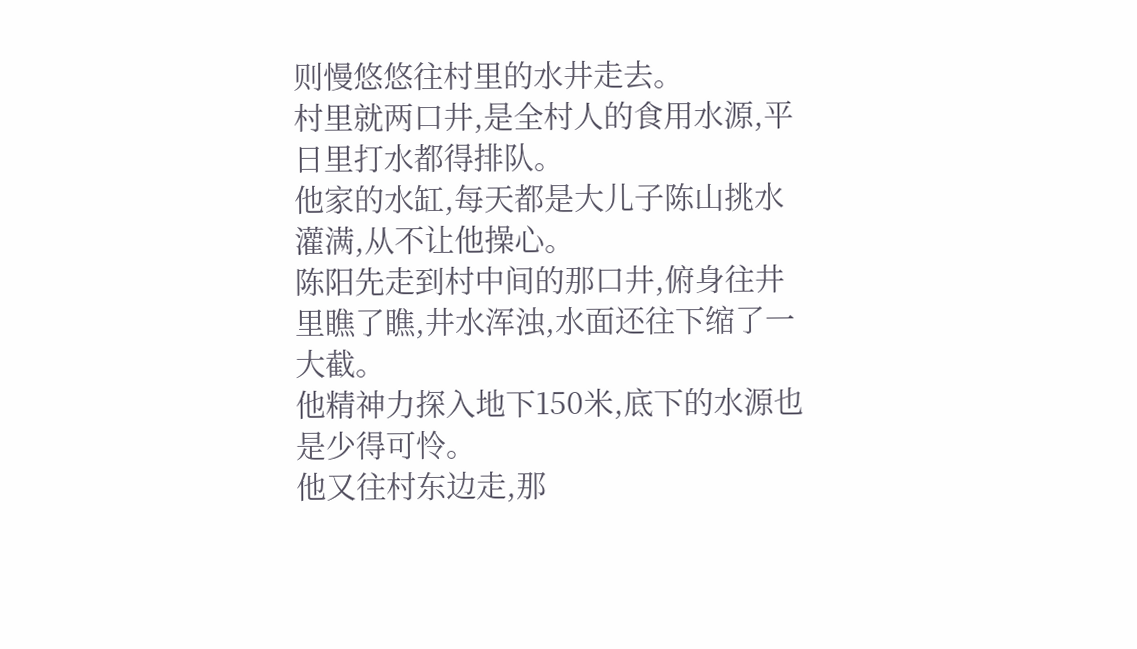则慢悠悠往村里的水井走去。
村里就两口井,是全村人的食用水源,平日里打水都得排队。
他家的水缸,每天都是大儿子陈山挑水灌满,从不让他操心。
陈阳先走到村中间的那口井,俯身往井里瞧了瞧,井水浑浊,水面还往下缩了一大截。
他精神力探入地下150米,底下的水源也是少得可怜。
他又往村东边走,那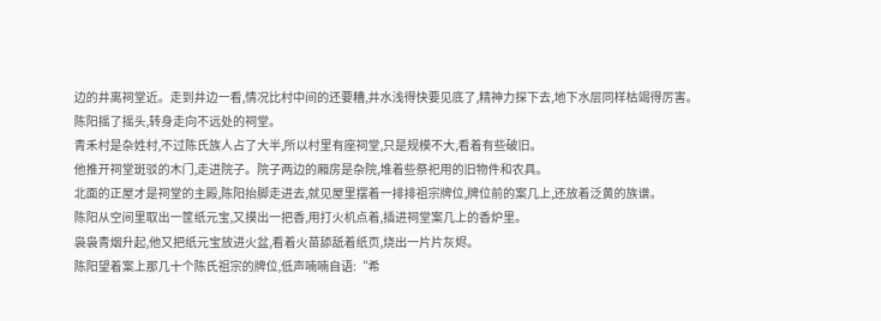边的井离祠堂近。走到井边一看,情况比村中间的还要糟,井水浅得快要见底了,精神力探下去,地下水层同样枯竭得厉害。
陈阳摇了摇头,转身走向不远处的祠堂。
青禾村是杂姓村,不过陈氏族人占了大半,所以村里有座祠堂,只是规模不大,看着有些破旧。
他推开祠堂斑驳的木门,走进院子。院子两边的厢房是杂院,堆着些祭祀用的旧物件和农具。
北面的正屋才是祠堂的主殿,陈阳抬脚走进去,就见屋里摆着一排排祖宗牌位,牌位前的案几上,还放着泛黄的族谱。
陈阳从空间里取出一筐纸元宝,又摸出一把香,用打火机点着,插进祠堂案几上的香炉里。
袅袅青烟升起,他又把纸元宝放进火盆,看着火苗舔舐着纸页,烧出一片片灰烬。
陈阳望着案上那几十个陈氏祖宗的牌位,低声喃喃自语:“希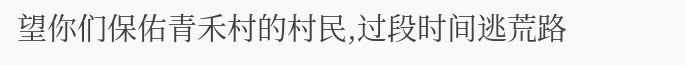望你们保佑青禾村的村民,过段时间逃荒路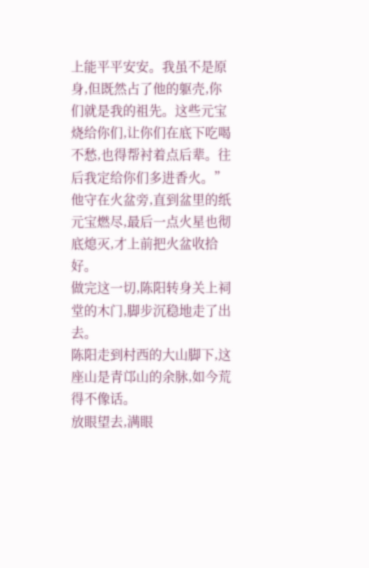上能平平安安。我虽不是原身,但既然占了他的躯壳,你们就是我的祖先。这些元宝烧给你们,让你们在底下吃喝不愁,也得帮衬着点后辈。往后我定给你们多进香火。”
他守在火盆旁,直到盆里的纸元宝燃尽,最后一点火星也彻底熄灭,才上前把火盆收拾好。
做完这一切,陈阳转身关上祠堂的木门,脚步沉稳地走了出去。
陈阳走到村西的大山脚下,这座山是青邙山的余脉,如今荒得不像话。
放眼望去,满眼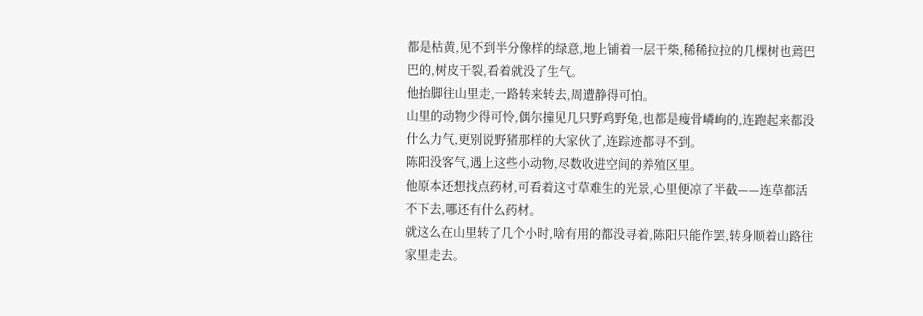都是枯黄,见不到半分像样的绿意,地上铺着一层干柴,稀稀拉拉的几棵树也蔫巴巴的,树皮干裂,看着就没了生气。
他抬脚往山里走,一路转来转去,周遭静得可怕。
山里的动物少得可怜,偶尔撞见几只野鸡野兔,也都是瘦骨嶙峋的,连跑起来都没什么力气,更别说野猪那样的大家伙了,连踪迹都寻不到。
陈阳没客气,遇上这些小动物,尽数收进空间的养殖区里。
他原本还想找点药材,可看着这寸草难生的光景,心里便凉了半截——连草都活不下去,哪还有什么药材。
就这么在山里转了几个小时,啥有用的都没寻着,陈阳只能作罢,转身顺着山路往家里走去。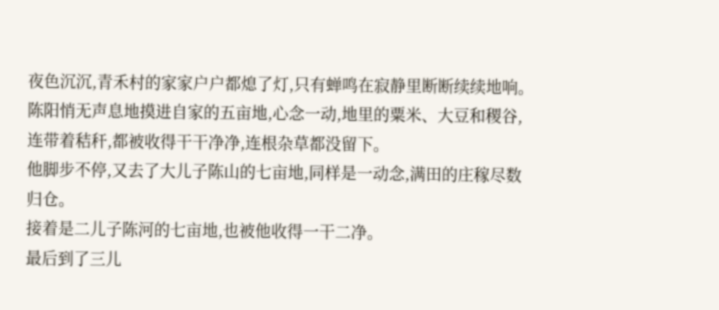夜色沉沉,青禾村的家家户户都熄了灯,只有蝉鸣在寂静里断断续续地响。
陈阳悄无声息地摸进自家的五亩地,心念一动,地里的粟米、大豆和稷谷,连带着秸秆,都被收得干干净净,连根杂草都没留下。
他脚步不停,又去了大儿子陈山的七亩地,同样是一动念,满田的庄稼尽数归仓。
接着是二儿子陈河的七亩地,也被他收得一干二净。
最后到了三儿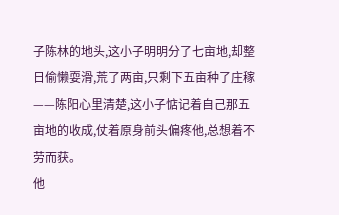子陈林的地头,这小子明明分了七亩地,却整日偷懒耍滑,荒了两亩,只剩下五亩种了庄稼——陈阳心里清楚,这小子惦记着自己那五亩地的收成,仗着原身前头偏疼他,总想着不劳而获。
他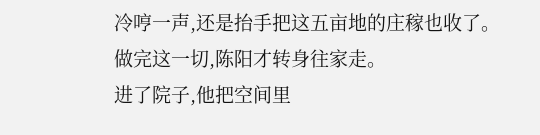冷哼一声,还是抬手把这五亩地的庄稼也收了。
做完这一切,陈阳才转身往家走。
进了院子,他把空间里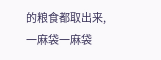的粮食都取出来,一麻袋一麻袋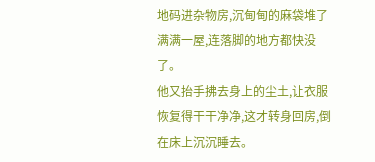地码进杂物房,沉甸甸的麻袋堆了满满一屋,连落脚的地方都快没了。
他又抬手拂去身上的尘土,让衣服恢复得干干净净,这才转身回房,倒在床上沉沉睡去。